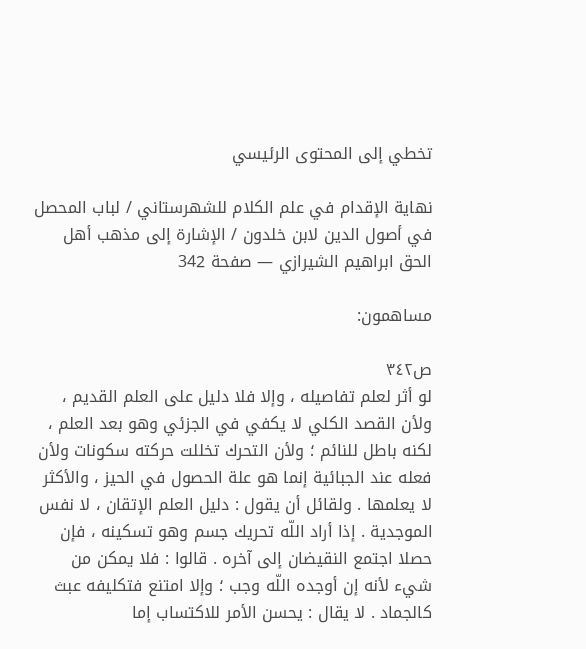تخطي إلى المحتوى الرئيسي

نهاية الإقدام في علم الكلام للشهرستاني / لباب المحصل في أصول الدين لابن خلدون / الإشارة إلى مذهب أهل الحق ابراهيم الشيرازي — صفحة 342

مساهمون:

ص٣٤٢
لو أثر لعلم تفاصيله ، وإلا فلا دليل على العلم القديم ، ولأن القصد الكلي لا يكفي في الجزئي وهو بعد العلم ، لكنه باطل للنائم ؛ ولأن التحرك تخللت حركته سكونات ولأن فعله عند الجبائية إنما هو علة الحصول في الحيز ، والأكثر لا يعلمها . ولقائل أن يقول : دليل العلم الإتقان ، لا نفس الموجدية . إذا أراد اللّه تحريك جسم وهو تسكينه ، فإن حصلا اجتمع النقيضان إلى آخره . قالوا : فلا يمكن من شيء لأنه إن أوجده اللّه وجب ؛ وإلا امتنع فتكليفه عبث كالجماد . لا يقال : يحسن الأمر للاكتساب إما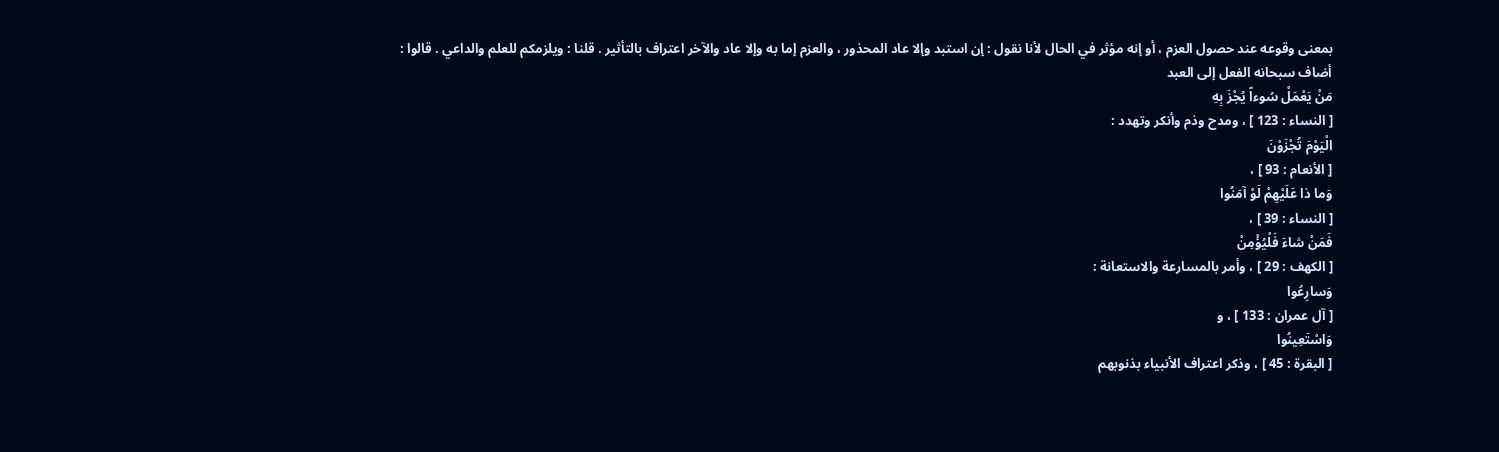بمعنى وقوعه عند حصول العزم ، أو إنه مؤثر في الحال لأنا نقول : إن استبد وإلا عاد المحذور ، والعزم إما به وإلا عاد والآخر اعتراف بالتأثير . قلنا : ويلزمكم للعلم والداعي . قالوا : أضاف سبحانه الفعل إلى العبد
مَنْ يَعْمَلْ سُوءاً يُجْزَ بِهِ
[ النساء : 123 ] ، ومدح وذم وأنكر وتهدد :
الْيَوْمَ تُجْزَوْنَ
[ الأنعام : 93 ] ،
وَما ذا عَلَيْهِمْ لَوْ آمَنُوا
[ النساء : 39 ] ،
فَمَنْ شاءَ فَلْيُؤْمِنْ
[ الكهف : 29 ] ، وأمر بالمسارعة والاستعانة :
وَسارِعُوا
[ آل عمران : 133 ] ، و
وَاسْتَعِينُوا
[ البقرة : 45 ] ، وذكر اعتراف الأنبياء بذنوبهم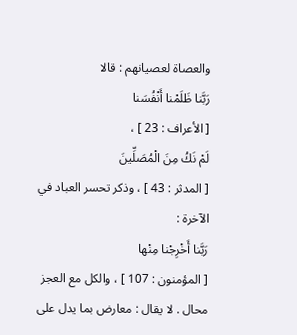والعصاة لعصيانهم : قالا
رَبَّنا ظَلَمْنا أَنْفُسَنا
[ الأعراف : 23 ] ،
لَمْ نَكُ مِنَ الْمُصَلِّينَ
[ المدثر : 43 ] ، وذكر تحسر العباد في الآخرة :
رَبَّنا أَخْرِجْنا مِنْها
[ المؤمنون : 107 ] ، والكل مع العجز محال . لا يقال : معارض بما يدل على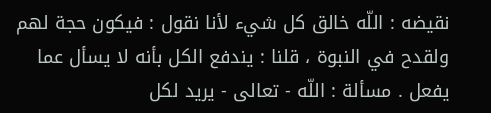نقيضه : اللّه خالق كل شيء لأنا نقول : فيكون حجة لهم ولقدح في النبوة ، قلنا : يندفع الكل بأنه لا يسأل عما يفعل . مسألة : اللّه - تعالى - يريد لكل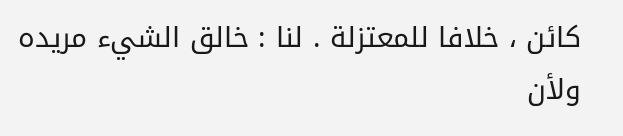كائن ، خلافا للمعتزلة . لنا : خالق الشيء مريده ولأن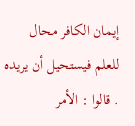إيمان الكافر محال للعلم فيستحيل أن يريده . قالوا : الأمر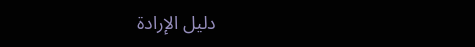دليل الإرادة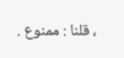، قلنا : ممنوع .